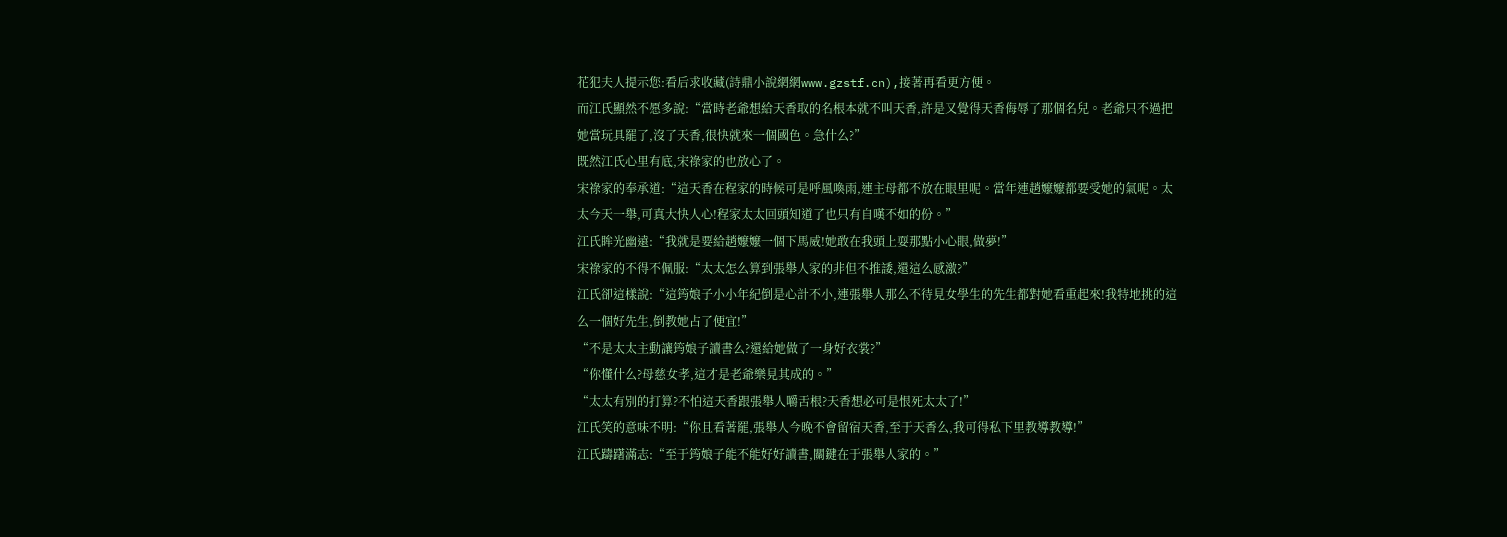花犯夫人提示您:看后求收藏(詩鼎小說網網www.gzstf.cn),接著再看更方便。
而江氏顯然不愿多說:“當時老爺想給天香取的名根本就不叫天香,許是又覺得天香侮辱了那個名兒。老爺只不過把她當玩具罷了,沒了天香,很快就來一個國色。急什么?”
既然江氏心里有底,宋祿家的也放心了。
宋祿家的奉承道:“這天香在程家的時候可是呼風喚雨,連主母都不放在眼里呢。當年連趙嬤嬤都要受她的氣呢。太太今天一舉,可真大快人心!程家太太回頭知道了也只有自嘆不如的份。”
江氏眸光幽遠:“我就是要給趙嬤嬤一個下馬威!她敢在我頭上耍那點小心眼,做夢!”
宋祿家的不得不佩服:“太太怎么算到張舉人家的非但不推諉,還這么感激?”
江氏卻這樣說:“這筠娘子小小年紀倒是心計不小,連張舉人那么不待見女學生的先生都對她看重起來!我特地挑的這么一個好先生,倒教她占了便宜!”
“不是太太主動讓筠娘子讀書么?還給她做了一身好衣裳?”
“你懂什么?母慈女孝,這才是老爺樂見其成的。”
“太太有別的打算?不怕這天香跟張舉人嚼舌根?天香想必可是恨死太太了!”
江氏笑的意味不明:“你且看著罷,張舉人今晚不會留宿天香,至于天香么,我可得私下里教導教導!”
江氏躊躇滿志:“至于筠娘子能不能好好讀書,關鍵在于張舉人家的。”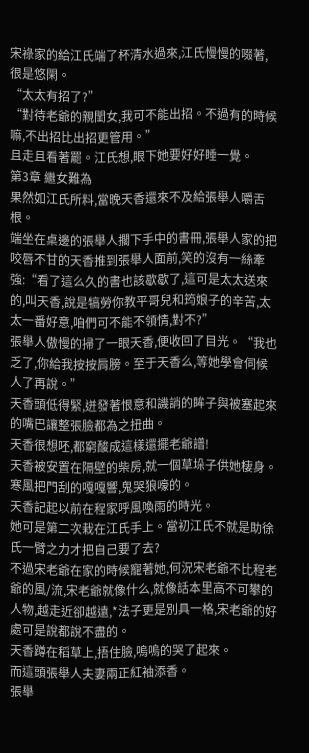宋祿家的給江氏端了杯清水過來,江氏慢慢的啜著,很是悠閑。
“太太有招了?”
“對待老爺的親閨女,我可不能出招。不過有的時候嘛,不出招比出招更管用。”
且走且看著罷。江氏想,眼下她要好好睡一覺。
第3章 繼女難為
果然如江氏所料,當晚天香還來不及給張舉人嚼舌根。
端坐在桌邊的張舉人擱下手中的書冊,張舉人家的把咬唇不甘的天香推到張舉人面前,笑的沒有一絲牽強:“看了這么久的書也該歇歇了,這可是太太送來的,叫天香,說是犒勞你教平哥兒和筠娘子的辛苦,太太一番好意,咱們可不能不領情,對不?”
張舉人傲慢的掃了一眼天香,便收回了目光。“我也乏了,你給我按按肩膀。至于天香么,等她學會伺候人了再說。”
天香頭低得緊,迸發著恨意和譏誚的眸子與被塞起來的嘴巴讓整張臉都為之扭曲。
天香很想呸,都窮酸成這樣還擺老爺譜!
天香被安置在隔壁的柴房,就一個草垛子供她棲身。寒風把門刮的嘎嘎響,鬼哭狼嚎的。
天香記起以前在程家呼風喚雨的時光。
她可是第二次栽在江氏手上。當初江氏不就是助徐氏一臂之力才把自己要了去?
不過宋老爺在家的時候寵著她,何況宋老爺不比程老爺的風/流,宋老爺就像什么,就像話本里高不可攀的人物,越走近卻越遠,*法子更是別具一格,宋老爺的好處可是說都說不盡的。
天香蹲在稻草上,捂住臉,嗚嗚的哭了起來。
而這頭張舉人夫妻兩正紅袖添香。
張舉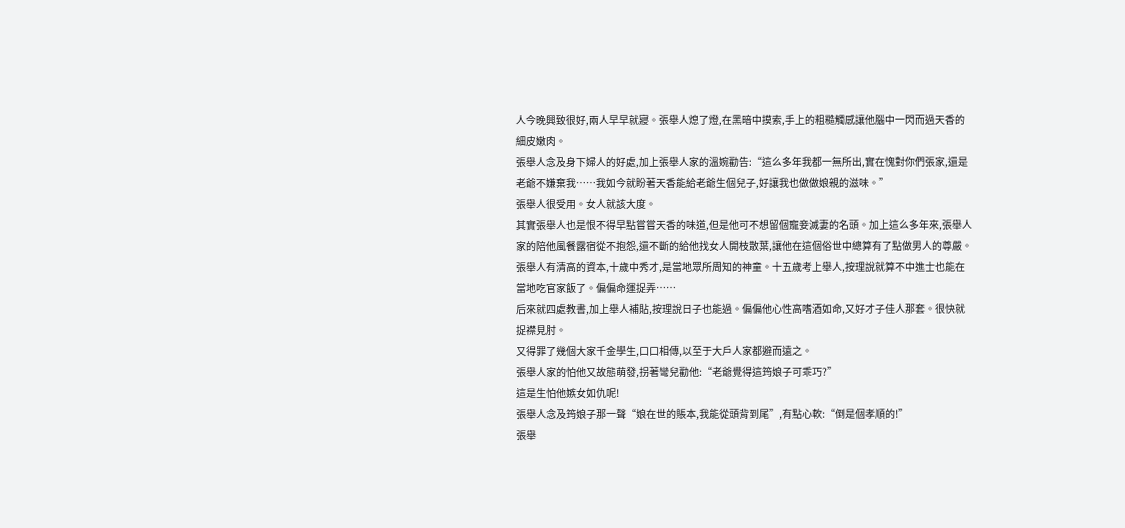人今晚興致很好,兩人早早就寢。張舉人熄了燈,在黑暗中摸索,手上的粗糙觸感讓他腦中一閃而過天香的細皮嫩肉。
張舉人念及身下婦人的好處,加上張舉人家的溫婉勸告:“這么多年我都一無所出,實在愧對你們張家,還是老爺不嫌棄我……我如今就盼著天香能給老爺生個兒子,好讓我也做做娘親的滋味。”
張舉人很受用。女人就該大度。
其實張舉人也是恨不得早點嘗嘗天香的味道,但是他可不想留個寵妾滅妻的名頭。加上這么多年來,張舉人家的陪他風餐露宿從不抱怨,還不斷的給他找女人開枝散葉,讓他在這個俗世中總算有了點做男人的尊嚴。
張舉人有清高的資本,十歲中秀才,是當地眾所周知的神童。十五歲考上舉人,按理說就算不中進士也能在當地吃官家飯了。偏偏命運捉弄……
后來就四處教書,加上舉人補貼,按理說日子也能過。偏偏他心性高嗜酒如命,又好才子佳人那套。很快就捉襟見肘。
又得罪了幾個大家千金學生,口口相傳,以至于大戶人家都避而遠之。
張舉人家的怕他又故態萌發,拐著彎兒勸他:“老爺覺得這筠娘子可乖巧?”
這是生怕他嫉女如仇呢!
張舉人念及筠娘子那一聲“娘在世的賬本,我能從頭背到尾”,有點心軟:“倒是個孝順的!”
張舉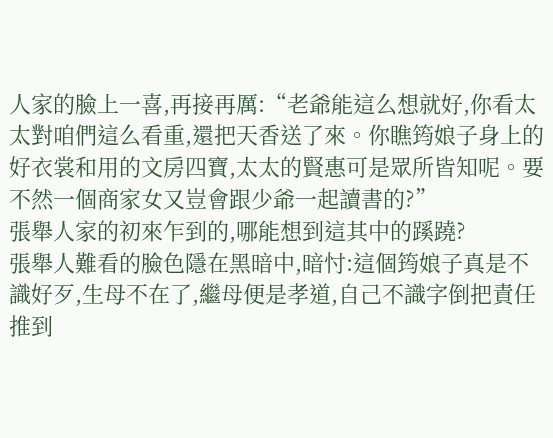人家的臉上一喜,再接再厲:“老爺能這么想就好,你看太太對咱們這么看重,還把天香送了來。你瞧筠娘子身上的好衣裳和用的文房四寶,太太的賢惠可是眾所皆知呢。要不然一個商家女又豈會跟少爺一起讀書的?”
張舉人家的初來乍到的,哪能想到這其中的蹊蹺?
張舉人難看的臉色隱在黑暗中,暗忖:這個筠娘子真是不識好歹,生母不在了,繼母便是孝道,自己不識字倒把責任推到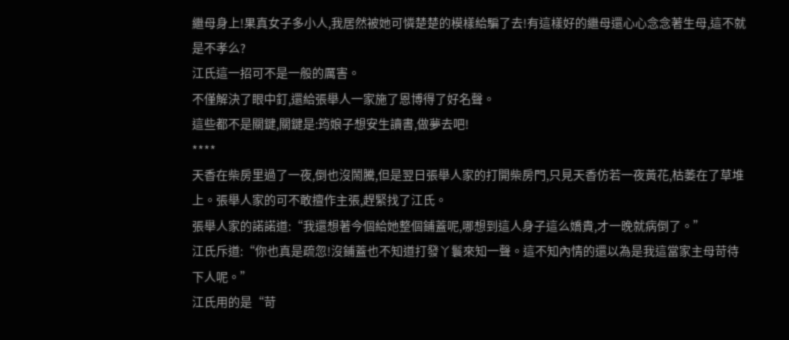繼母身上!果真女子多小人,我居然被她可憐楚楚的模樣給騙了去!有這樣好的繼母還心心念念著生母,這不就是不孝么?
江氏這一招可不是一般的厲害。
不僅解決了眼中釘,還給張舉人一家施了恩博得了好名聲。
這些都不是關鍵,關鍵是:筠娘子想安生讀書,做夢去吧!
****
天香在柴房里過了一夜,倒也沒鬧騰,但是翌日張舉人家的打開柴房門,只見天香仿若一夜黃花,枯萎在了草堆上。張舉人家的可不敢擅作主張,趕緊找了江氏。
張舉人家的諾諾道:“我還想著今個給她整個鋪蓋呢,哪想到這人身子這么嬌貴,才一晚就病倒了。”
江氏斥道:“你也真是疏忽!沒鋪蓋也不知道打發丫鬟來知一聲。這不知內情的還以為是我這當家主母苛待下人呢。”
江氏用的是“苛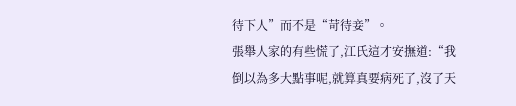待下人”而不是“苛待妾”。
張舉人家的有些慌了,江氏這才安撫道:“我倒以為多大點事呢,就算真要病死了,沒了天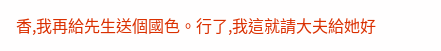香,我再給先生送個國色。行了,我這就請大夫給她好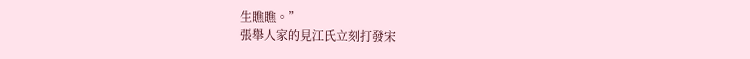生瞧瞧。”
張舉人家的見江氏立刻打發宋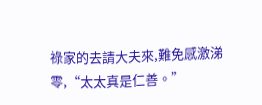祿家的去請大夫來,難免感激涕零,“太太真是仁善。”